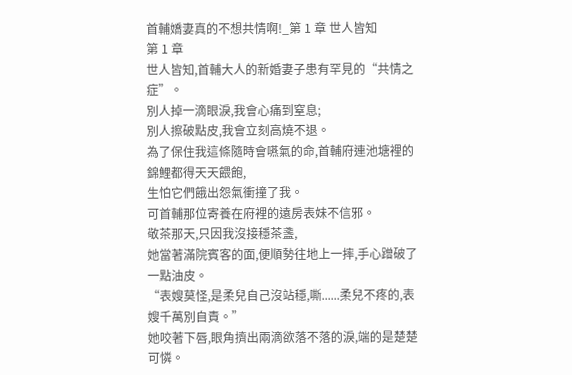首輔嬌妻真的不想共情啊!_第 1 章 世人皆知
第 1 章
世人皆知,首輔大人的新婚妻子患有罕見的“共情之症”。
別人掉一滴眼淚,我會心痛到窒息;
別人擦破點皮,我會立刻高燒不退。
為了保住我這條隨時會嚥氣的命,首輔府連池塘裡的錦鯉都得天天餵飽,
生怕它們餓出怨氣衝撞了我。
可首輔那位寄養在府裡的遠房表妹不信邪。
敬茶那天,只因我沒接穩茶盞,
她當著滿院賓客的面,便順勢往地上一摔,手心蹭破了一點油皮。
“表嫂莫怪,是柔兒自己沒站穩,嘶......柔兒不疼的,表嫂千萬別自責。”
她咬著下唇,眼角擠出兩滴欲落不落的淚,端的是楚楚可憐。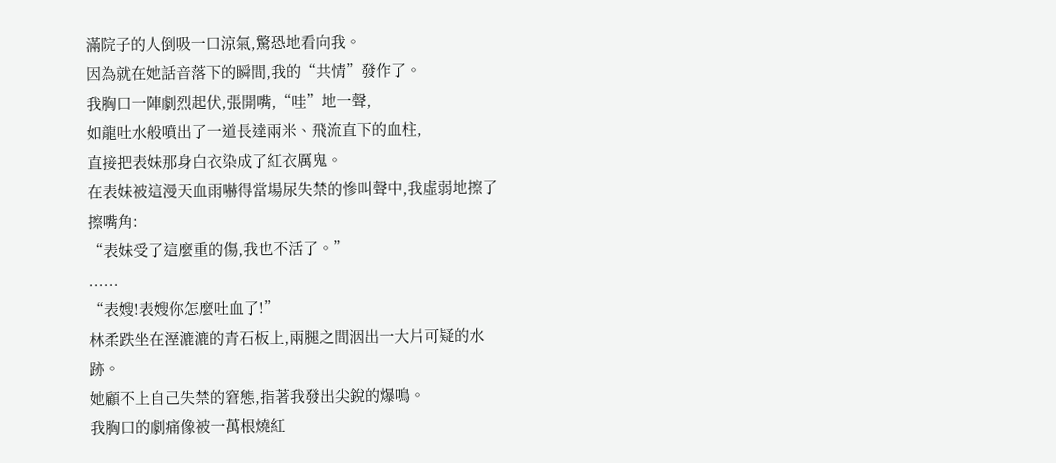滿院子的人倒吸一口涼氣,驚恐地看向我。
因為就在她話音落下的瞬間,我的“共情”發作了。
我胸口一陣劇烈起伏,張開嘴,“哇”地一聲,
如龍吐水般噴出了一道長達兩米、飛流直下的血柱,
直接把表妹那身白衣染成了紅衣厲鬼。
在表妹被這漫天血雨嚇得當場尿失禁的慘叫聲中,我虛弱地擦了擦嘴角:
“表妹受了這麼重的傷,我也不活了。”
......
“表嫂!表嫂你怎麼吐血了!”
林柔跌坐在溼漉漉的青石板上,兩腿之間洇出一大片可疑的水跡。
她顧不上自己失禁的窘態,指著我發出尖銳的爆鳴。
我胸口的劇痛像被一萬根燒紅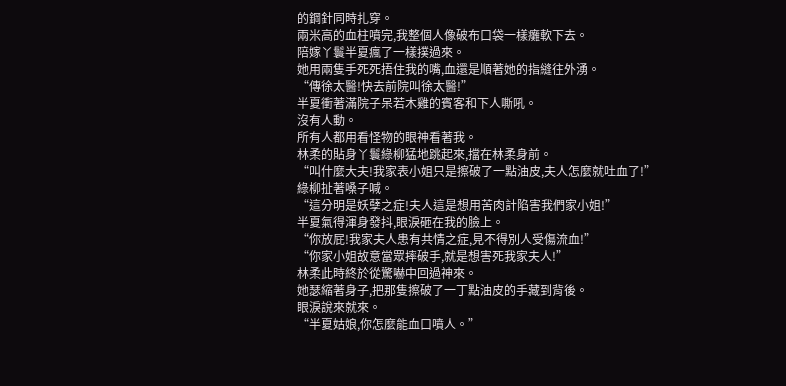的鋼針同時扎穿。
兩米高的血柱噴完,我整個人像破布口袋一樣癱軟下去。
陪嫁丫鬟半夏瘋了一樣撲過來。
她用兩隻手死死捂住我的嘴,血還是順著她的指縫往外湧。
“傳徐太醫!快去前院叫徐太醫!”
半夏衝著滿院子呆若木雞的賓客和下人嘶吼。
沒有人動。
所有人都用看怪物的眼神看著我。
林柔的貼身丫鬟綠柳猛地跳起來,擋在林柔身前。
“叫什麼大夫!我家表小姐只是擦破了一點油皮,夫人怎麼就吐血了!”
綠柳扯著嗓子喊。
“這分明是妖孽之症!夫人這是想用苦肉計陷害我們家小姐!”
半夏氣得渾身發抖,眼淚砸在我的臉上。
“你放屁!我家夫人患有共情之症,見不得別人受傷流血!”
“你家小姐故意當眾摔破手,就是想害死我家夫人!”
林柔此時終於從驚嚇中回過神來。
她瑟縮著身子,把那隻擦破了一丁點油皮的手藏到背後。
眼淚說來就來。
“半夏姑娘,你怎麼能血口噴人。”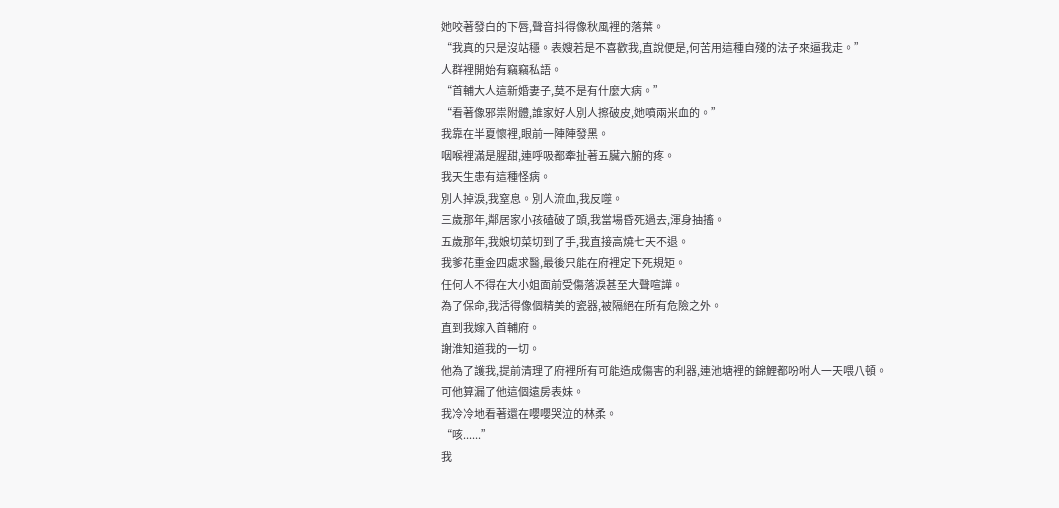她咬著發白的下唇,聲音抖得像秋風裡的落葉。
“我真的只是沒站穩。表嫂若是不喜歡我,直說便是,何苦用這種自殘的法子來逼我走。”
人群裡開始有竊竊私語。
“首輔大人這新婚妻子,莫不是有什麼大病。”
“看著像邪祟附體,誰家好人別人擦破皮,她噴兩米血的。”
我靠在半夏懷裡,眼前一陣陣發黑。
咽喉裡滿是腥甜,連呼吸都牽扯著五臟六腑的疼。
我天生患有這種怪病。
別人掉淚,我窒息。別人流血,我反噬。
三歲那年,鄰居家小孩磕破了頭,我當場昏死過去,渾身抽搐。
五歲那年,我娘切菜切到了手,我直接高燒七天不退。
我爹花重金四處求醫,最後只能在府裡定下死規矩。
任何人不得在大小姐面前受傷落淚甚至大聲喧譁。
為了保命,我活得像個精美的瓷器,被隔絕在所有危險之外。
直到我嫁入首輔府。
謝淮知道我的一切。
他為了護我,提前清理了府裡所有可能造成傷害的利器,連池塘裡的錦鯉都吩咐人一天喂八頓。
可他算漏了他這個遠房表妹。
我冷冷地看著還在嚶嚶哭泣的林柔。
“咳......”
我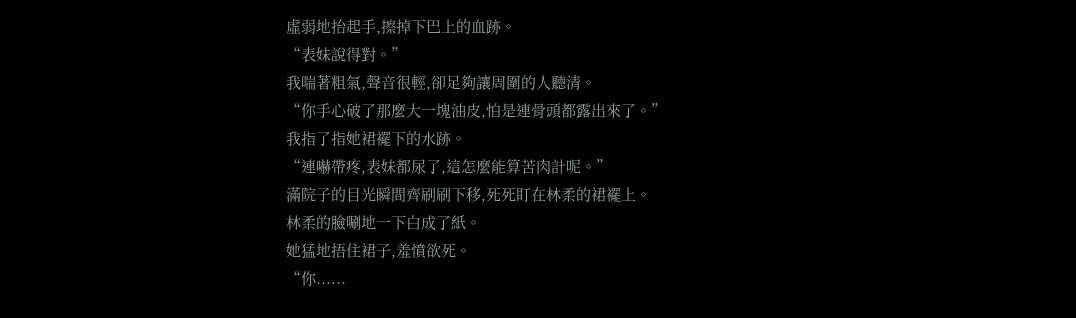虛弱地抬起手,擦掉下巴上的血跡。
“表妹說得對。”
我喘著粗氣,聲音很輕,卻足夠讓周圍的人聽清。
“你手心破了那麼大一塊油皮,怕是連骨頭都露出來了。”
我指了指她裙襬下的水跡。
“連嚇帶疼,表妹都尿了,這怎麼能算苦肉計呢。”
滿院子的目光瞬間齊刷刷下移,死死盯在林柔的裙襬上。
林柔的臉唰地一下白成了紙。
她猛地捂住裙子,羞憤欲死。
“你......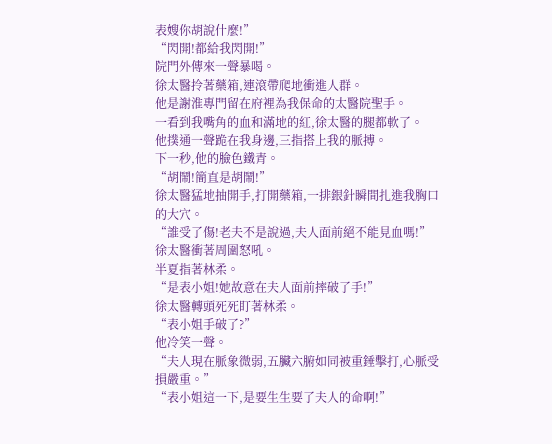表嫂你胡說什麼!”
“閃開!都給我閃開!”
院門外傳來一聲暴喝。
徐太醫拎著藥箱,連滾帶爬地衝進人群。
他是謝淮專門留在府裡為我保命的太醫院聖手。
一看到我嘴角的血和滿地的紅,徐太醫的腿都軟了。
他撲通一聲跪在我身邊,三指搭上我的脈搏。
下一秒,他的臉色鐵青。
“胡鬧!簡直是胡鬧!”
徐太醫猛地抽開手,打開藥箱,一排銀針瞬間扎進我胸口的大穴。
“誰受了傷!老夫不是說過,夫人面前絕不能見血嗎!”
徐太醫衝著周圍怒吼。
半夏指著林柔。
“是表小姐!她故意在夫人面前摔破了手!”
徐太醫轉頭死死盯著林柔。
“表小姐手破了?”
他冷笑一聲。
“夫人現在脈象微弱,五臟六腑如同被重錘擊打,心脈受損嚴重。”
“表小姐這一下,是要生生要了夫人的命啊!”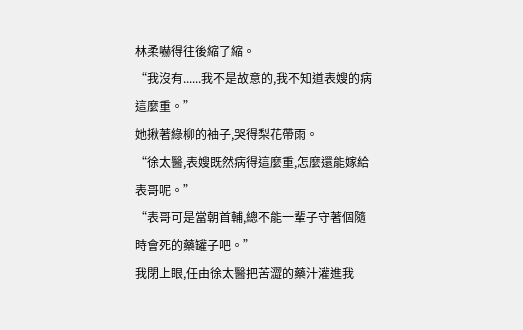林柔嚇得往後縮了縮。
“我沒有......我不是故意的,我不知道表嫂的病這麼重。”
她揪著綠柳的袖子,哭得梨花帶雨。
“徐太醫,表嫂既然病得這麼重,怎麼還能嫁給表哥呢。”
“表哥可是當朝首輔,總不能一輩子守著個隨時會死的藥罐子吧。”
我閉上眼,任由徐太醫把苦澀的藥汁灌進我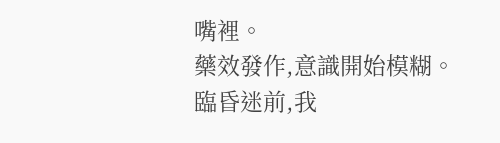嘴裡。
藥效發作,意識開始模糊。
臨昏迷前,我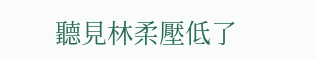聽見林柔壓低了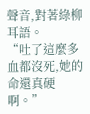聲音,對著綠柳耳語。
“吐了這麼多血都沒死,她的命還真硬啊。”